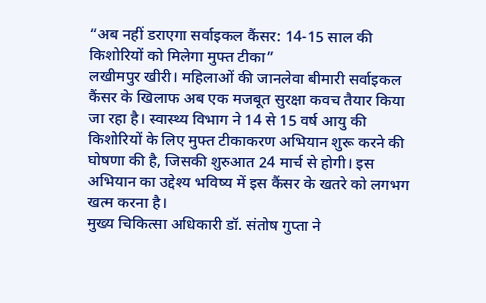“अब नहीं डराएगा सर्वाइकल कैंसर: 14-15 साल की किशोरियों को मिलेगा मुफ्त टीका”
लखीमपुर खीरी। महिलाओं की जानलेवा बीमारी सर्वाइकल कैंसर के खिलाफ अब एक मजबूत सुरक्षा कवच तैयार किया जा रहा है। स्वास्थ्य विभाग ने 14 से 15 वर्ष आयु की किशोरियों के लिए मुफ्त टीकाकरण अभियान शुरू करने की घोषणा की है, जिसकी शुरुआत 24 मार्च से होगी। इस अभियान का उद्देश्य भविष्य में इस कैंसर के खतरे को लगभग खत्म करना है।
मुख्य चिकित्सा अधिकारी डॉ. संतोष गुप्ता ने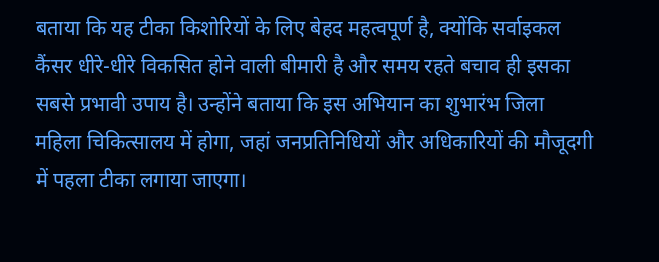बताया कि यह टीका किशोरियों के लिए बेहद महत्वपूर्ण है, क्योंकि सर्वाइकल कैंसर धीरे-धीरे विकसित होने वाली बीमारी है और समय रहते बचाव ही इसका सबसे प्रभावी उपाय है। उन्होंने बताया कि इस अभियान का शुभारंभ जिला महिला चिकित्सालय में होगा, जहां जनप्रतिनिधियों और अधिकारियों की मौजूदगी में पहला टीका लगाया जाएगा।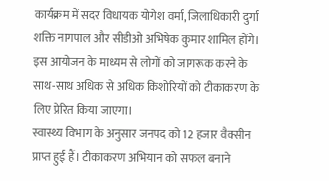कार्यक्रम में सदर विधायक योगेश वर्मा, जिलाधिकारी दुर्गा शक्ति नागपाल और सीडीओ अभिषेक कुमार शामिल होंगे। इस आयोजन के माध्यम से लोगों को जागरूक करने के साथ-साथ अधिक से अधिक किशोरियों को टीकाकरण के लिए प्रेरित किया जाएगा।
स्वास्थ्य विभाग के अनुसार जनपद को 12 हजार वैक्सीन प्राप्त हुई हैं। टीकाकरण अभियान को सफल बनाने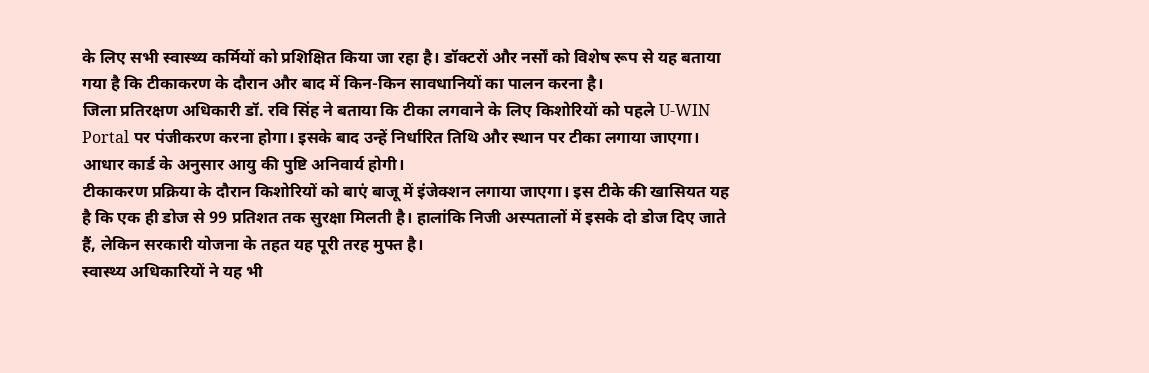के लिए सभी स्वास्थ्य कर्मियों को प्रशिक्षित किया जा रहा है। डॉक्टरों और नर्सों को विशेष रूप से यह बताया गया है कि टीकाकरण के दौरान और बाद में किन-किन सावधानियों का पालन करना है।
जिला प्रतिरक्षण अधिकारी डॉ. रवि सिंह ने बताया कि टीका लगवाने के लिए किशोरियों को पहले U-WIN Portal पर पंजीकरण करना होगा। इसके बाद उन्हें निर्धारित तिथि और स्थान पर टीका लगाया जाएगा। आधार कार्ड के अनुसार आयु की पुष्टि अनिवार्य होगी।
टीकाकरण प्रक्रिया के दौरान किशोरियों को बाएं बाजू में इंजेक्शन लगाया जाएगा। इस टीके की खासियत यह है कि एक ही डोज से 99 प्रतिशत तक सुरक्षा मिलती है। हालांकि निजी अस्पतालों में इसके दो डोज दिए जाते हैं, लेकिन सरकारी योजना के तहत यह पूरी तरह मुफ्त है।
स्वास्थ्य अधिकारियों ने यह भी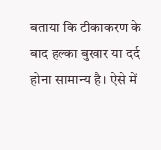बताया कि टीकाकरण के बाद हल्का बुखार या दर्द होना सामान्य है। ऐसे में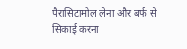पैरासिटामोल लेना और बर्फ से सिकाई करना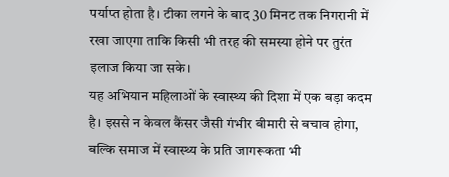पर्याप्त होता है। टीका लगने के बाद 30 मिनट तक निगरानी में रखा जाएगा ताकि किसी भी तरह की समस्या होने पर तुरंत इलाज किया जा सके।
यह अभियान महिलाओं के स्वास्थ्य की दिशा में एक बड़ा कदम है। इससे न केवल कैंसर जैसी गंभीर बीमारी से बचाव होगा, बल्कि समाज में स्वास्थ्य के प्रति जागरूकता भी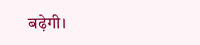बढ़ेगी।